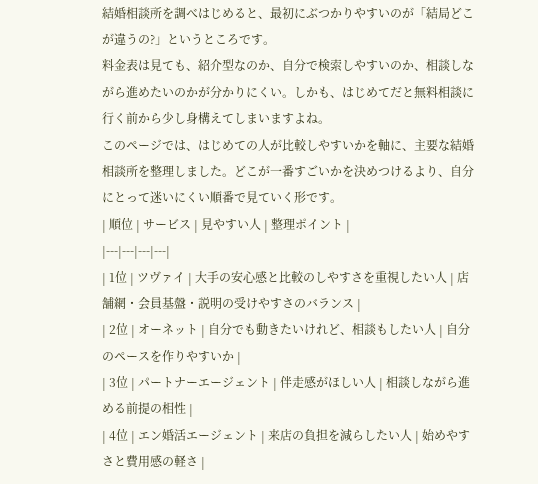結婚相談所を調べはじめると、最初にぶつかりやすいのが「結局どこが違うの?」というところです。
料金表は見ても、紹介型なのか、自分で検索しやすいのか、相談しながら進めたいのかが分かりにくい。しかも、はじめてだと無料相談に行く前から少し身構えてしまいますよね。
このページでは、はじめての人が比較しやすいかを軸に、主要な結婚相談所を整理しました。どこが一番すごいかを決めつけるより、自分にとって迷いにくい順番で見ていく形です。
| 順位 | サービス | 見やすい人 | 整理ポイント |
|---|---|---|---|
| 1位 | ツヴァイ | 大手の安心感と比較のしやすさを重視したい人 | 店舗網・会員基盤・説明の受けやすさのバランス |
| 2位 | オーネット | 自分でも動きたいけれど、相談もしたい人 | 自分のペースを作りやすいか |
| 3位 | パートナーエージェント | 伴走感がほしい人 | 相談しながら進める前提の相性 |
| 4位 | エン婚活エージェント | 来店の負担を減らしたい人 | 始めやすさと費用感の軽さ |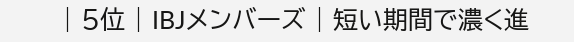| 5位 | IBJメンバーズ | 短い期間で濃く進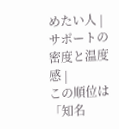めたい人 | サポートの密度と温度感 |
この順位は「知名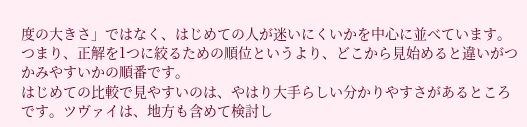度の大きさ」ではなく、はじめての人が迷いにくいかを中心に並べています。つまり、正解を1つに絞るための順位というより、どこから見始めると違いがつかみやすいかの順番です。
はじめての比較で見やすいのは、やはり大手らしい分かりやすさがあるところです。ツヴァイは、地方も含めて検討し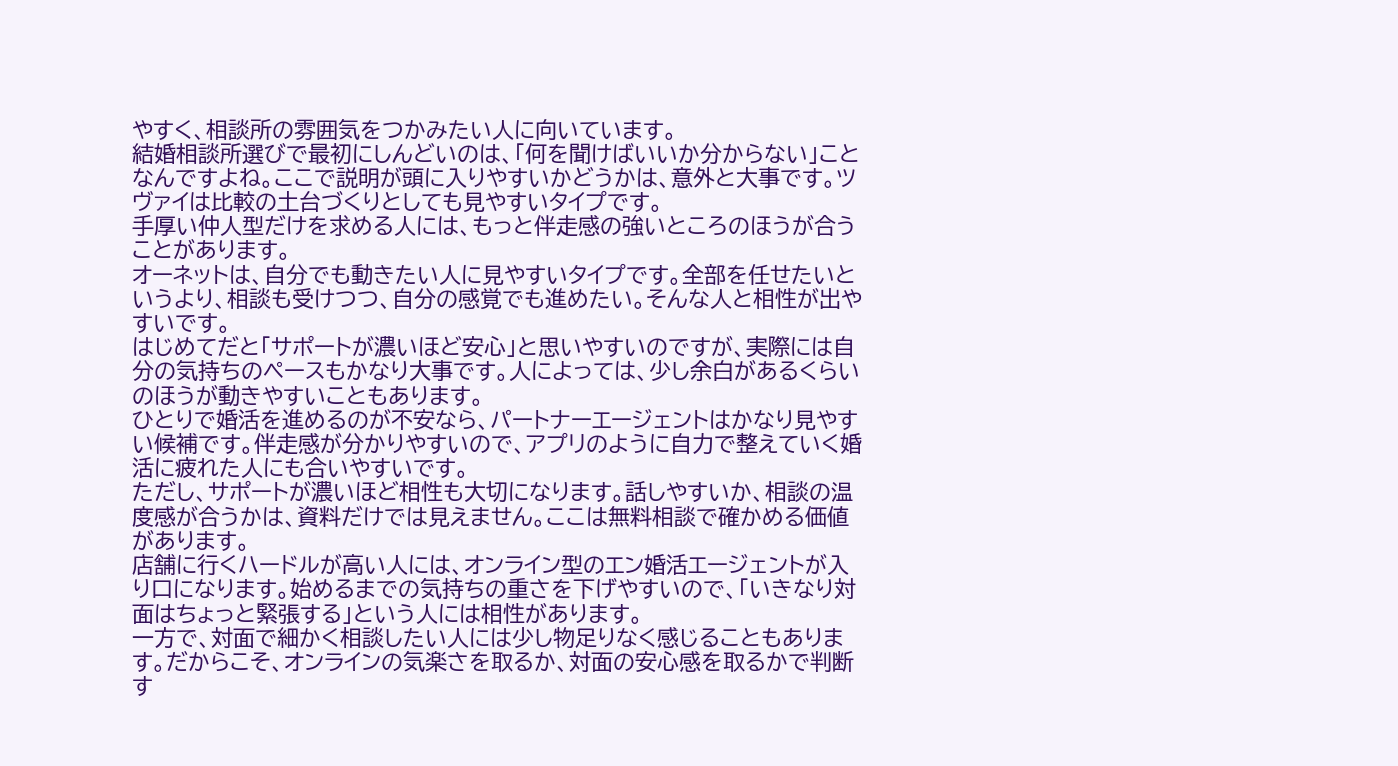やすく、相談所の雰囲気をつかみたい人に向いています。
結婚相談所選びで最初にしんどいのは、「何を聞けばいいか分からない」ことなんですよね。ここで説明が頭に入りやすいかどうかは、意外と大事です。ツヴァイは比較の土台づくりとしても見やすいタイプです。
手厚い仲人型だけを求める人には、もっと伴走感の強いところのほうが合うことがあります。
オーネットは、自分でも動きたい人に見やすいタイプです。全部を任せたいというより、相談も受けつつ、自分の感覚でも進めたい。そんな人と相性が出やすいです。
はじめてだと「サポートが濃いほど安心」と思いやすいのですが、実際には自分の気持ちのペースもかなり大事です。人によっては、少し余白があるくらいのほうが動きやすいこともあります。
ひとりで婚活を進めるのが不安なら、パートナーエージェントはかなり見やすい候補です。伴走感が分かりやすいので、アプリのように自力で整えていく婚活に疲れた人にも合いやすいです。
ただし、サポートが濃いほど相性も大切になります。話しやすいか、相談の温度感が合うかは、資料だけでは見えません。ここは無料相談で確かめる価値があります。
店舗に行くハードルが高い人には、オンライン型のエン婚活エージェントが入り口になります。始めるまでの気持ちの重さを下げやすいので、「いきなり対面はちょっと緊張する」という人には相性があります。
一方で、対面で細かく相談したい人には少し物足りなく感じることもあります。だからこそ、オンラインの気楽さを取るか、対面の安心感を取るかで判断す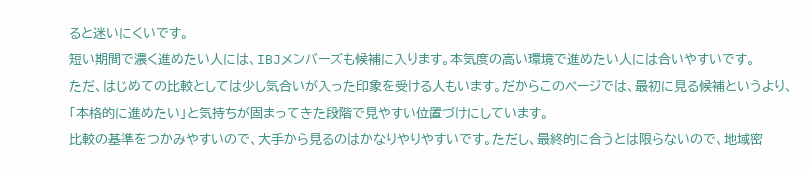ると迷いにくいです。
短い期間で濃く進めたい人には、IBJメンバーズも候補に入ります。本気度の高い環境で進めたい人には合いやすいです。
ただ、はじめての比較としては少し気合いが入った印象を受ける人もいます。だからこのページでは、最初に見る候補というより、「本格的に進めたい」と気持ちが固まってきた段階で見やすい位置づけにしています。
比較の基準をつかみやすいので、大手から見るのはかなりやりやすいです。ただし、最終的に合うとは限らないので、地域密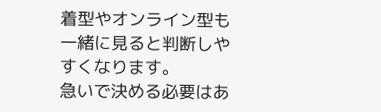着型やオンライン型も一緒に見ると判断しやすくなります。
急いで決める必要はあ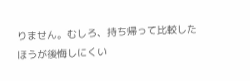りません。むしろ、持ち帰って比較したほうが後悔しにくい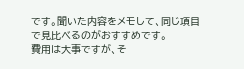です。聞いた内容をメモして、同じ項目で見比べるのがおすすめです。
費用は大事ですが、そ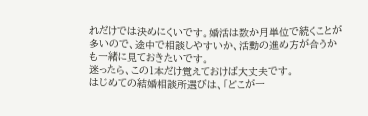れだけでは決めにくいです。婚活は数か月単位で続くことが多いので、途中で相談しやすいか、活動の進め方が合うかも一緒に見ておきたいです。
迷ったら、この1本だけ覚えておけば大丈夫です。
はじめての結婚相談所選びは、「どこが一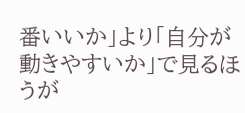番いいか」より「自分が動きやすいか」で見るほうが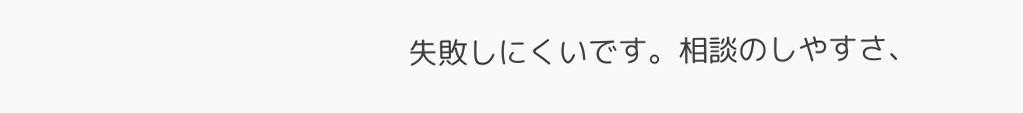失敗しにくいです。相談のしやすさ、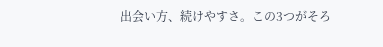出会い方、続けやすさ。この3つがそろ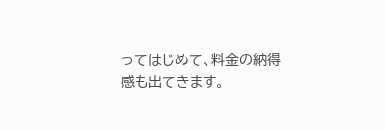ってはじめて、料金の納得感も出てきます。